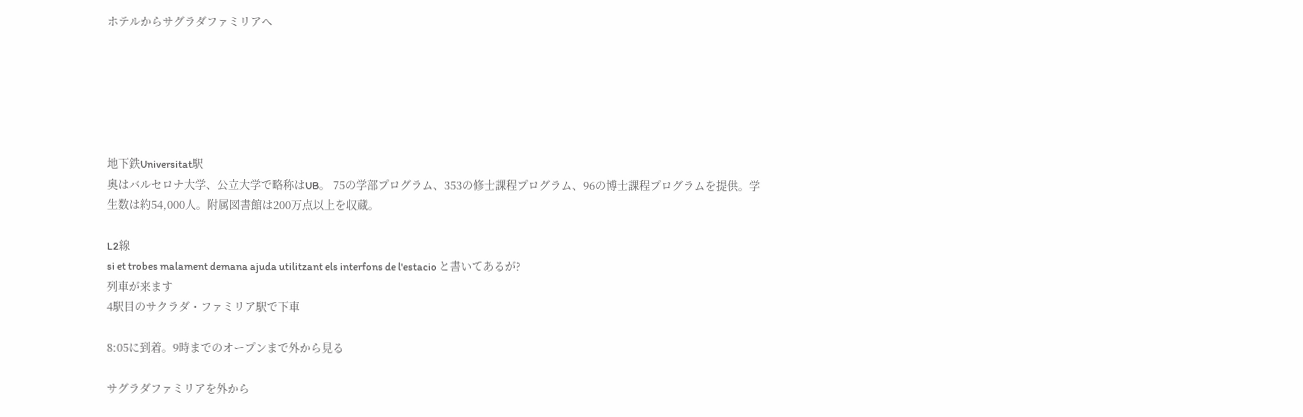ホテルからサグラダファミリアへ






地下鉄Universitat駅
奥はバルセロナ大学、公立大学で略称はUB。 75の学部プログラム、353の修士課程プログラム、96の博士課程プログラムを提供。学生数は約54,000人。附属図書館は200万点以上を収蔵。

L2線
si et trobes malament demana ajuda utilitzant els interfons de l'estacio と書いてあるが?
列車が来ます
4駅目のサクラダ・ファミリア駅で下車

8:05に到着。9時までのオープンまで外から見る

サグラダファミリアを外から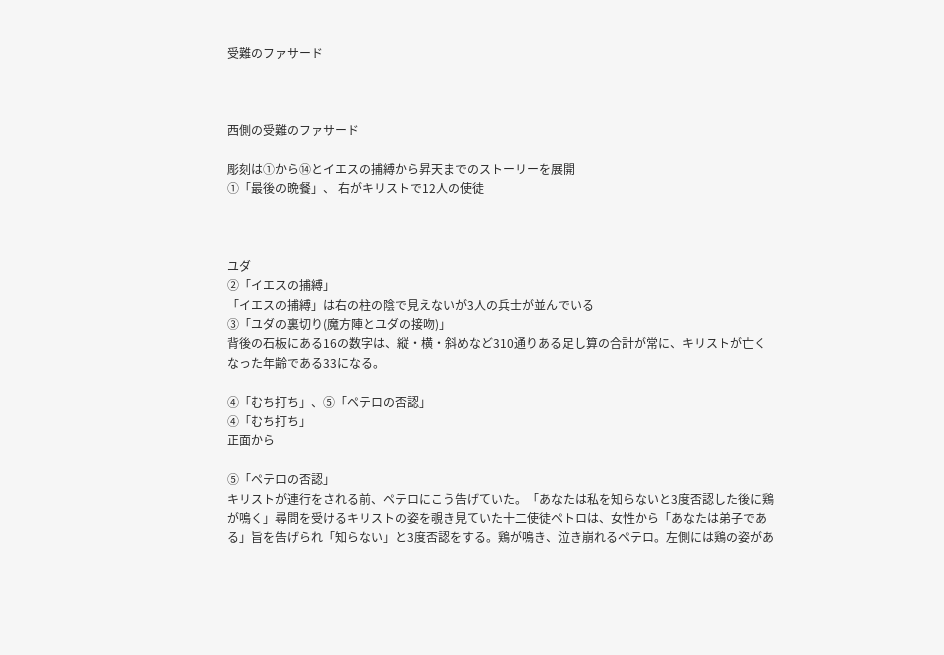受難のファサード



西側の受難のファサード

彫刻は①から⑭とイエスの捕縛から昇天までのストーリーを展開
①「最後の晩餐」、 右がキリストで12人の使徒



ユダ
②「イエスの捕縛」
「イエスの捕縛」は右の柱の陰で見えないが3人の兵士が並んでいる
③「ユダの裏切り(魔方陣とユダの接吻)」
背後の石板にある16の数字は、縦・横・斜めなど310通りある足し算の合計が常に、キリストが亡くなった年齢である33になる。

④「むち打ち」、⑤「ペテロの否認」
④「むち打ち」
正面から

⑤「ペテロの否認」
キリストが連行をされる前、ペテロにこう告げていた。「あなたは私を知らないと3度否認した後に鶏が鳴く」尋問を受けるキリストの姿を覗き見ていた十二使徒ペトロは、女性から「あなたは弟子である」旨を告げられ「知らない」と3度否認をする。鶏が鳴き、泣き崩れるペテロ。左側には鶏の姿があ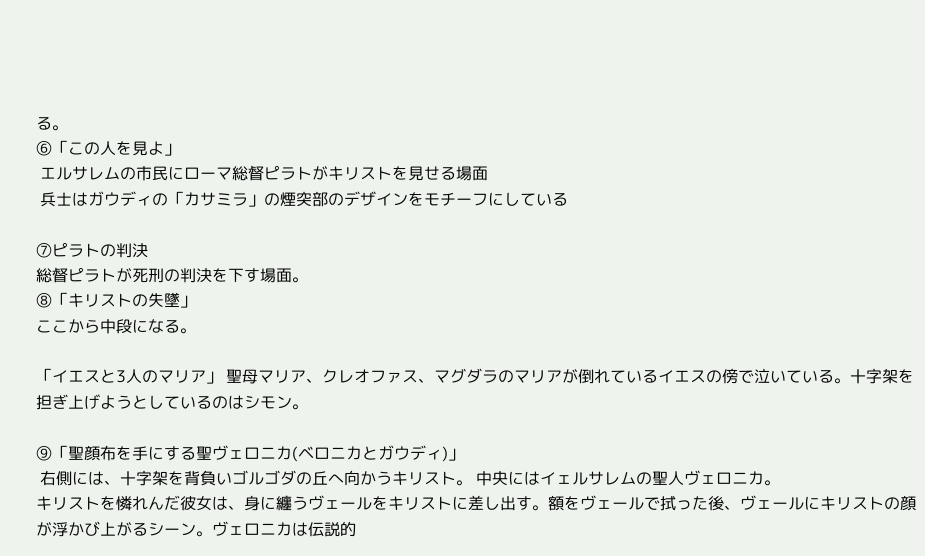る。
⑥「この人を見よ」
 エルサレムの市民にローマ総督ピラトがキリストを見せる場面
 兵士はガウディの「カサミラ」の煙突部のデザインをモチーフにしている

⑦ピラトの判決
総督ピラトが死刑の判決を下す場面。
⑧「キリストの失墜」
ここから中段になる。

「イエスと3人のマリア」 聖母マリア、クレオファス、マグダラのマリアが倒れているイエスの傍で泣いている。十字架を担ぎ上げようとしているのはシモン。

⑨「聖顔布を手にする聖ヴェロニカ(ベロニカとガウディ)」
 右側には、十字架を背負いゴルゴダの丘へ向かうキリスト。 中央にはイェルサレムの聖人ヴェロニカ。
キリストを憐れんだ彼女は、身に纏うヴェールをキリストに差し出す。額をヴェールで拭った後、ヴェールにキリストの顔が浮かび上がるシーン。ヴェロニカは伝説的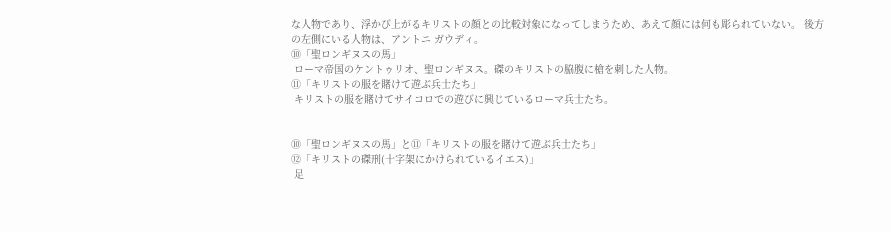な人物であり、浮かび上がるキリストの顔との比較対象になってしまうため、あえて顔には何も彫られていない。 後方の左側にいる人物は、アントニ ガウディ。
⑩「聖ロンギヌスの馬」
 ローマ帝国のケントゥリオ、聖ロンギヌス。磔のキリストの脇腹に槍を刺した人物。
⑪「キリストの服を賭けて遊ぶ兵士たち」
 キリストの服を賭けてサイコロでの遊びに興じているローマ兵士たち。


⑩「聖ロンギヌスの馬」と⑪「キリストの服を賭けて遊ぶ兵士たち」
⑫「キリストの磔刑(十字架にかけられているイエス)」
 足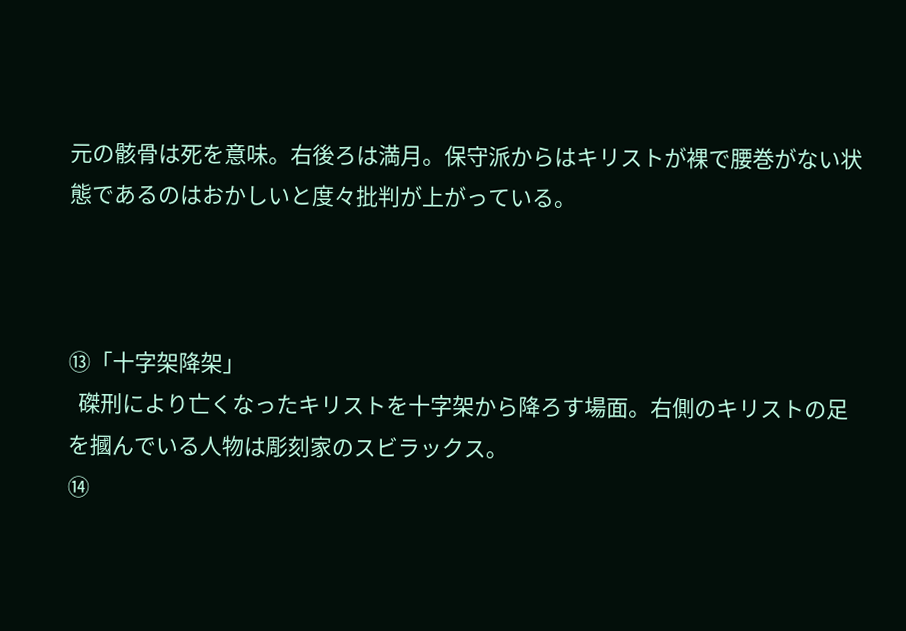元の骸骨は死を意味。右後ろは満月。保守派からはキリストが裸で腰巻がない状態であるのはおかしいと度々批判が上がっている。



⑬「十字架降架」
  磔刑により亡くなったキリストを十字架から降ろす場面。右側のキリストの足を摑んでいる人物は彫刻家のスビラックス。
⑭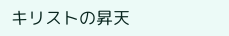キリストの昇天